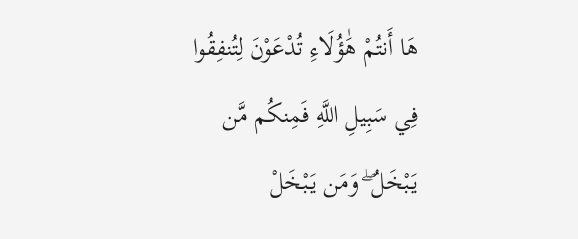هَا أَنتُمْ هَٰؤُلَاءِ تُدْعَوْنَ لِتُنفِقُوا فِي سَبِيلِ اللَّهِ فَمِنكُم مَّن يَبْخَلُ ۖ وَمَن يَبْخَلْ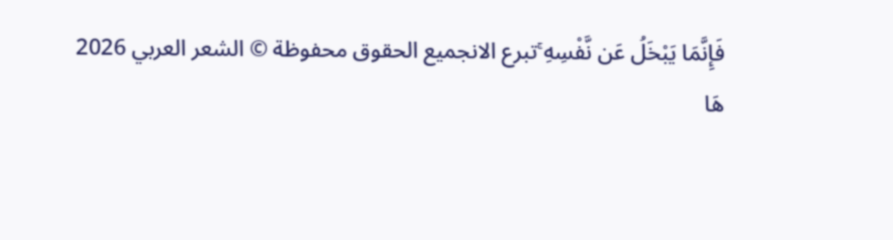فَإِنَّمَا يَبْخَلُ عَن نَّفْسِهِ ۚتبرع الانجميع الحقوق محفوظة © الشعر العربي 2026
هَا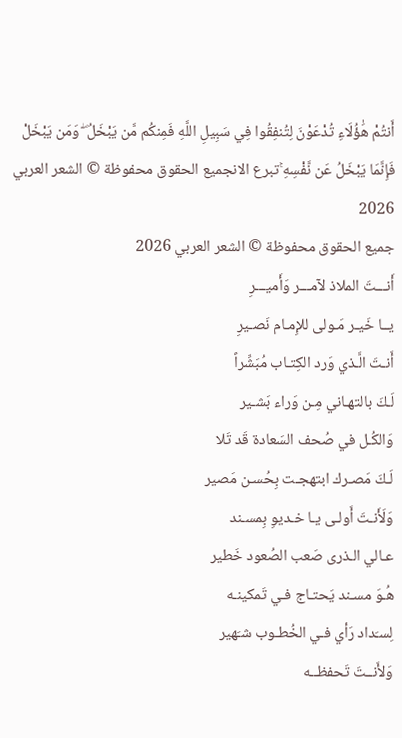أَنتُمْ هَٰؤُلَاءِ تُدْعَوْنَ لِتُنفِقُوا فِي سَبِيلِ اللَّهِ فَمِنكُم مَّن يَبْخَلُ ۖ وَمَن يَبْخَلْ فَإِنَّمَا يَبْخَلُ عَن نَّفْسِهِ ۚتبرع الانجميع الحقوق محفوظة © الشعر العربي 2026
جميع الحقوق محفوظة © الشعر العربي 2026
أَنـــتَ الملاذ لآمـــر وَأَميـــرِ
يــا خَيـر مَـولى للإِمـام نَصـيرِ
أَنـتَ الَّـذي وَرد الكِتـاب مُبَشِّراً
لَـكَ بالتهـاني مِـن وَراء بَشـير
وَالكُـل في صُحف السَعادة قَد تَلا
لَـكَ مَصـرك ابتهجـت بِحُسـن مَصير
وَلَأَنـتَ أَولـى يـا خـديوِ بِمسـند
عـالي الـذرى صَعب الصُعود خَطير
هُـوَ مسـند يَحتـاج فـي تَمكينـه
لِسـَداد رَأي فـي الخُطـوب شـَهير
وَلأَنــتَ تَحفظــه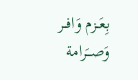بِعَــزم وَافــر
وَصــَرامة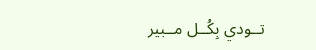تــودي بِكُــل مــبير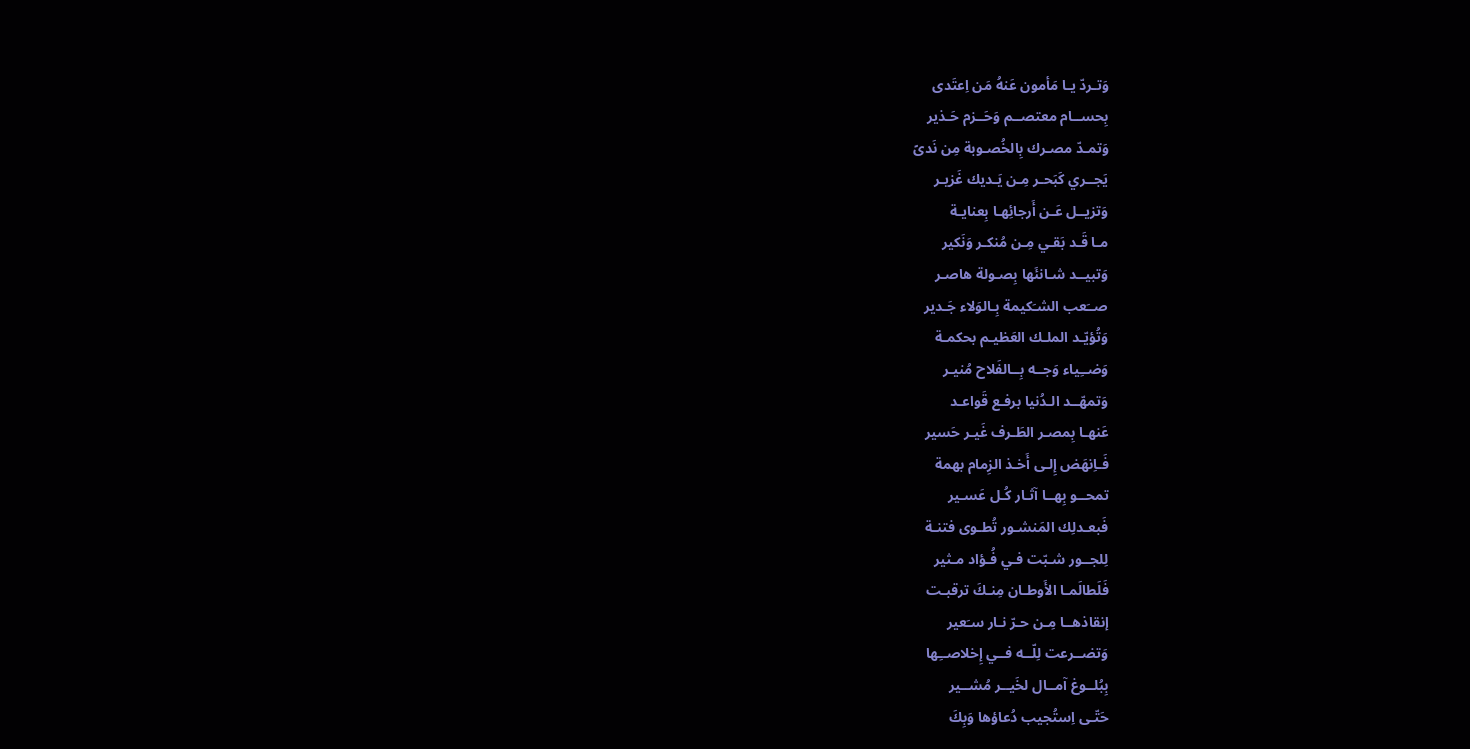وَتـردّ يـا مَأمون عَنهُ مَن اِعتَدى
بِحســام معتصــم وَحَــزم حَـذير
وَتمـدّ مصـرك بِالخُصـوبة مِن نَدىً
يَجــري كَبَحـر مِـن يَـديك غَزيـر
وَتزيــل عَـن أَرجائِهـا بِعنايـة
مـا قَـد بَقـي مِـن مُنكـر وَنَكير
وَتبيــد شـانئَها بِصـولة هاصـر
صــَعب الشـَكيمة بِـالوَلاء جَـدير
وَتُؤيّـد الملـك العَظيـم بحكمـة
وَضــِياء وَجــه بِــالفَلاح مُنيـر
وَتمهّــد الـدُنيا برفـع قَواعـد
عَنهـا بِمصـر الطَـرف غَيـر حَسير
فَـاِنهَض إِلـى أَخـذ الزِمام بهمة
تمحــو بِهــا آثـار كُـل عَسـير
فَبعـدلِك المَنشـور تُطـوى فتنـة
لِلجــور شـبّت فـي فُـؤاد مـثير
فَلَطالَمـا الأَوطـان مِنـكَ ترقبـت
إنقاذهــا مِـن حـرّ نـار سـَعير
وَتضــرعت لِلّــه فــي إِخلاصــِها
بِبُلــوغ آمــال لخَيــر مُشــير
حَتّـى اِستُجيب دُعاؤها وَبِكَ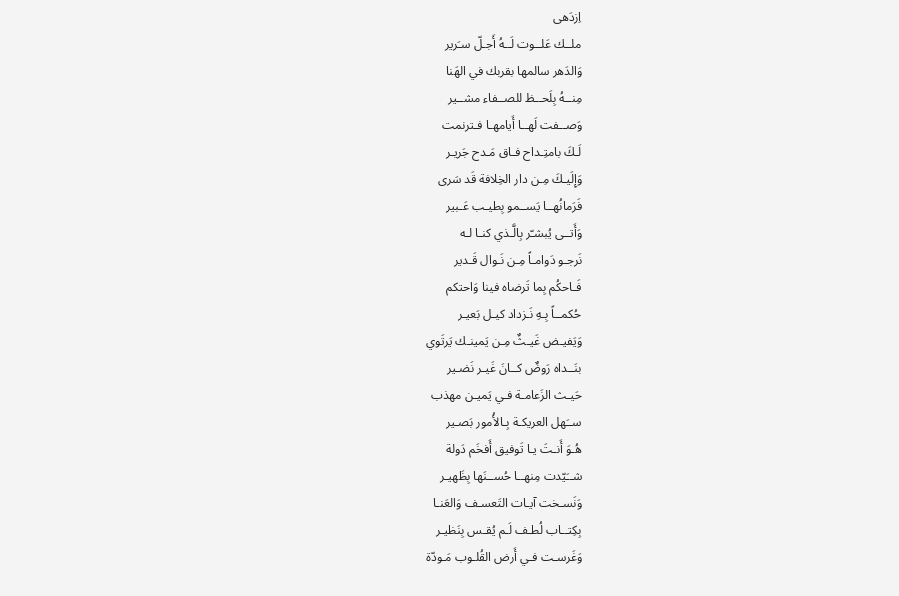اِزدَهى
ملــك عَلــوت لَــهُ أَجـلّ سـَرير
وَالدَهر سالمها بقربك في الهَنا
مِنــهُ بِلَحــظ للصــفاء مشــير
وَصــفت لَهــا أَيامهـا فـترنمت
لَـكَ بامتِـداح فـاق مَـدح جَريـر
وَإِلَيـكَ مِـن دار الخِلافة قَد سَرى
فَرَمانُهــا يَســمو بِطيـب عَـبير
وَأَتــى يُبشـّر بِالَّـذي كنـا لـه
نَرجـو دَوامـاً مِـن نَـوال قَـدير
فَـاحكُم بِما تَرضاه فينا وَاحتكم
حُكمــاً بِـهِ نَـزداد كيـل بَعيـر
وَيَفيـض غَيـثٌ مِـن يَمينـك يَرتَوي
بنَــداه رَوضٌ كــانَ غَيـر نَضـير
حَيـث الزَعامـة فـي يَميـن مهذب
ســَهل العريكـة بِـالأُمور بَصـير
هُـوَ أَنـتَ يـا تَوفيق أَفخَم دَولة
شــَيّدت مِنهــا حُســنَها بِظَهيـر
وَنَسـخت آيـات التَعسـف وَالعَنـا
بِكِتــاب لُطـف لَـم يُقـس بِنَظيـر
وَغَرسـت فـي أَرض القُلـوب مَـودّة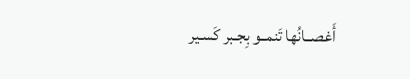أَغصــانُها تَنمــو بِجـبر كَسـير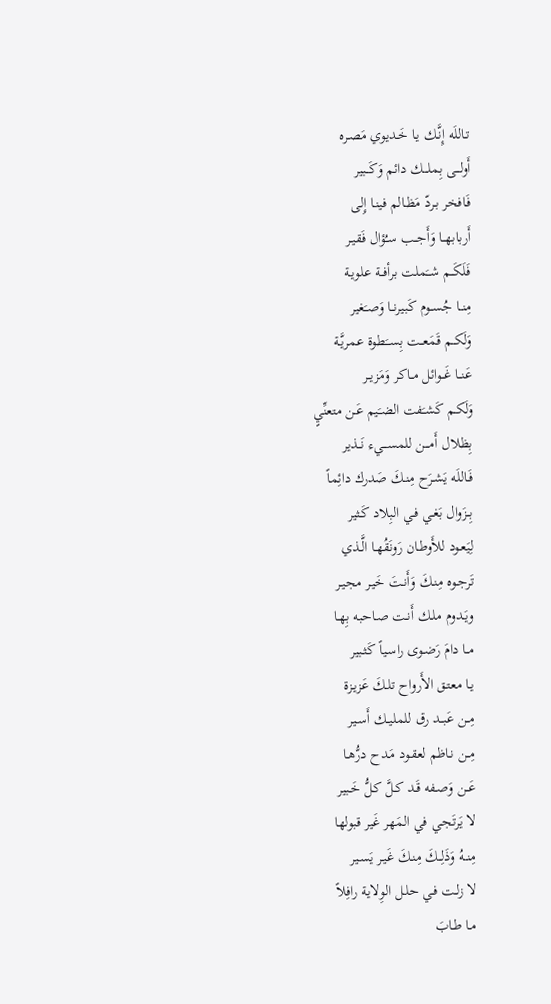تـاللَه إِنَّـك يـا خَـديوي مَصـره
أَولـــى بِملـــك دائم وَكَــبير
فَـافخر بـردّ مَظـالم فينـا إِلى
أَربابهــا وَأَجــب سـُؤال فَقيـر
فَلَكَــم شــَملت برأفــة علويـة
مِنــا جُســوم كَبيرنــا وَصـَغير
وَلَكــم قَمَعــت بِســَطوة عمريَّـة
عَنــا غَــوائل مــاكر وَمَزيــر
وَلَكـم كَشـَفت الضـَيم عَـن متعنِّيٍ
بِظلال أَمـــن للمســـيء نَــذير
فَـاللَه يَشـرَح مِنـكَ صَدرك دائِماً
بِــزَوال بَغـي فـي البِلاد كَـثير
لِيَعـود للأَوطـان رَونَقُهـا الَّـذي
تَرجـوه مِنـكَ وَأَنـتَ خَيـر مجيـر
ويَـدوم ملـك أَنـت صـاحبه بِهـا
مــا دامَ رَضـوى راسـياً كَثـبير
يـا معتـق الأَرواح تلـكَ عَزيـزة
مِــن عَبــد رق للمليــك أَسـير
مِــن نـاظم لعقـود مَـدح درُّهـا
عَــن وَصـفه قَـد كـلَّ كـلُّ خَـبير
لا يَرتَجـي في المَهر غَير قبولها
مِنــهُ وَذَلِــكَ مِنـكَ غَيـر يَسـير
لا زلـت فـي حلـل الوِلاية رافِلاً
مـا طـابَ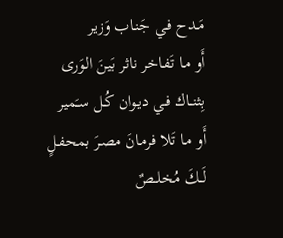مَـدح فـي جَنـاب وَزير
أَو مـا تَفـاخر ناثر بَينَ الوَرى
بِثنــاك فـي ديـوان كُـل سـَمير
أَو مـا تَلا فرمـانَ مصـرَ بمحفـلٍ
لَــكَ مُخلــصٌ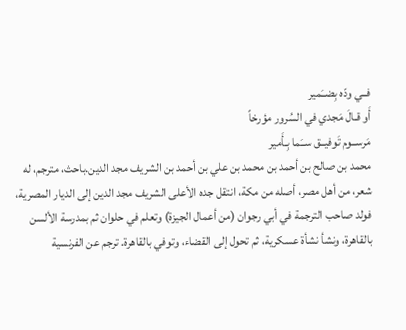فــي ودّه بِضــَمير
أَو قـالَ مَجدي في السُرور مؤرخاً
مَرســوم تَوفيــق ســَما بِـأَمير
محمد بن صالح بن أحمد بن محمد بن علي بن أحمد بن الشريف مجد الدين.باحث، مترجم، له شعر، من أهل مصر، أصله من مكة، انتقل جده الأعلى الشريف مجد الدين إلى الديار المصرية، فولد صاحب الترجمة في أبي رجوان (من أعمال الجيزة) وتعلم في حلوان ثم بمدرسة الألسن بالقاهرة، ونشأ نشأة عسكرية، ثم تحول إلى القضاء، وتوفي بالقاهرة. ترجم عن الفرنسية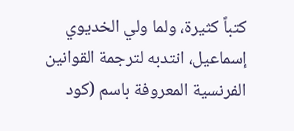كتباً كثيرة، ولما ولي الخديوي إسماعيل، انتدبه لترجمة القوانين الفرنسية المعروفة باسم (كود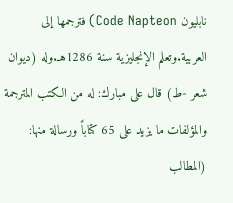نابليون Code Napteon) فترجمها إلى العربية.وتعلم الإنجليزية سنة 1286هـ.وله (ديوان شعر -ط) قال على مبارك: له من الكتب المترجمة والمؤلفات ما يزيد على 65 كتاباً ورسالة منها: (المطالب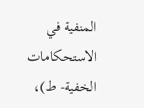المنفية في الاستحكامات الخفية- ط)،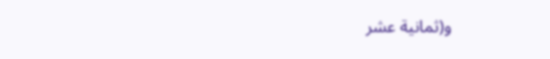و(ثمانية عشر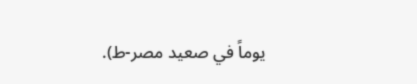يوماً في صعيد مصر-ط).